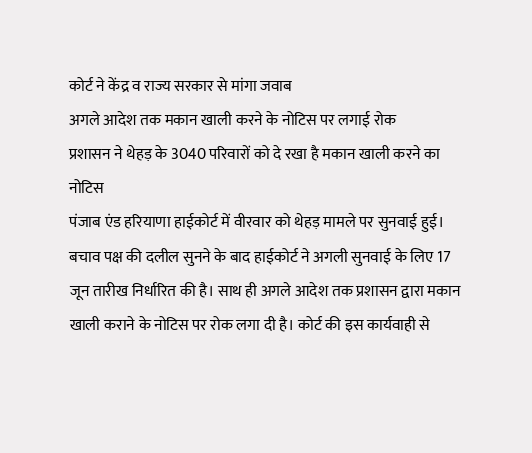कोर्ट ने केंद्र व राज्य सरकार से मांगा जवाब
अगले आदेश तक मकान खाली करने के नोटिस पर लगाई रोक
प्रशासन ने थेहड़ के 3040 परिवारों को दे रखा है मकान खाली करने का नोटिस
पंजाब एंड हरियाणा हाईकोर्ट में वीरवार को थेहड़ मामले पर सुनवाई हुई। बचाव पक्ष की दलील सुनने के बाद हाईकोर्ट ने अगली सुनवाई के लिए 17 जून तारीख निर्धारित की है। साथ ही अगले आदेश तक प्रशासन द्वारा मकान खाली कराने के नोटिस पर रोक लगा दी है। कोर्ट की इस कार्यवाही से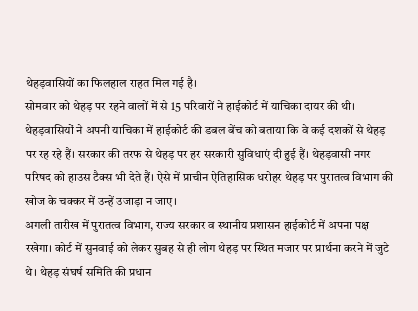थेहड़वासियों का फिलहाल राहत मिल गई है।
सोमवार को थेहड़ पर रहने वालों में से 15 परिवारों ने हाईकोर्ट में याचिका दायर की थी। थेहड़वासियों ने अपनी याचिका में हाईकोर्ट की डबल बेंच को बताया कि वे कई दशकों से थेहड़ पर रह रहे हैं। सरकार की तरफ से थेहड़ पर हर सरकारी सुविधाएं दी हुई हैं। थेहड़वासी नगर परिषद को हाउस टैक्स भी देते हैं। ऐसे में प्राचीन ऐतिहासिक धरोहर थेहड़ पर पुरातत्व विभाग की खोज के चक्कर में उन्हें उजाड़ा न जाए।
अगली तारीख में पुरातत्व विभाग, राज्य सरकार व स्थानीय प्रशासन हाईकोर्ट में अपना पक्ष रखेगा। कोर्ट में सुनवाई को लेकर सुबह से ही लोग थेहड़ पर स्थित मजार पर प्रार्थना करने में जुटे थे। थेहड़ संघर्ष समिति की प्रधान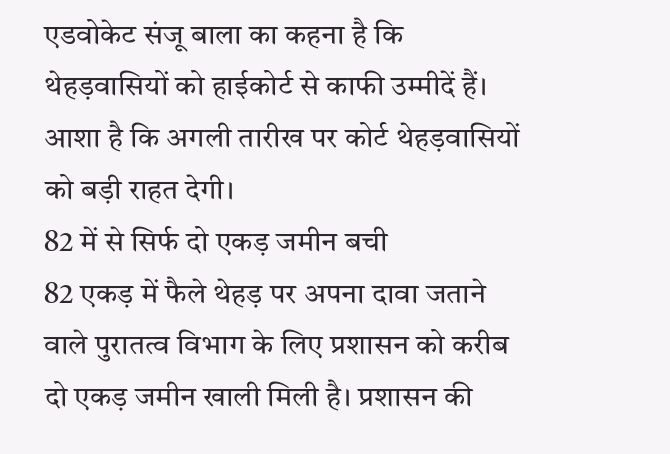एडवोकेट संजू बाला का कहना है कि थेहड़वासियों को हाईकोर्ट से काफी उम्मीदें हैं। आशा है कि अगली तारीख पर कोर्ट थेहड़वासियों को बड़ी राहत देगी।
82 में से सिर्फ दो एकड़ जमीन बची
82 एकड़ में फैले थेहड़ पर अपना दावा जताने वाले पुरातत्व विभाग के लिए प्रशासन को करीब दो एकड़ जमीन खाली मिली है। प्रशासन की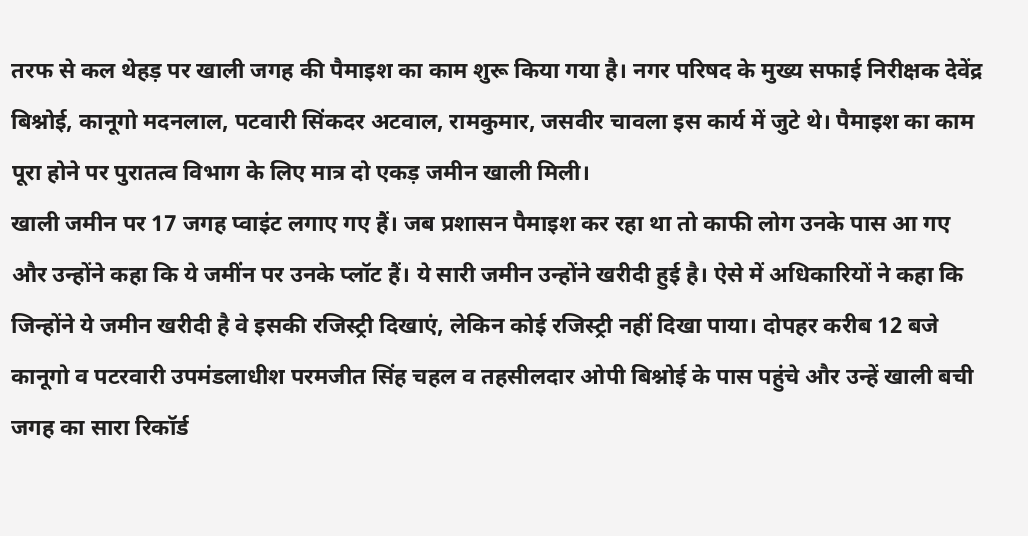तरफ से कल थेहड़ पर खाली जगह की पैमाइश का काम शुरू किया गया है। नगर परिषद के मुख्य सफाई निरीक्षक देवेंद्र बिश्नोई, कानूगो मदनलाल, पटवारी सिंकदर अटवाल, रामकुमार, जसवीर चावला इस कार्य में जुटे थे। पैमाइश का काम पूरा होने पर पुरातत्व विभाग के लिए मात्र दो एकड़ जमीन खाली मिली।
खाली जमीन पर 17 जगह प्वाइंट लगाए गए हैं। जब प्रशासन पैमाइश कर रहा था तो काफी लोग उनके पास आ गए और उन्होंने कहा कि ये जमींन पर उनके प्लॉट हैं। ये सारी जमीन उन्होंने खरीदी हुई है। ऐसे में अधिकारियों ने कहा कि जिन्होंने ये जमीन खरीदी है वे इसकी रजिस्ट्री दिखाएं, लेकिन कोई रजिस्ट्री नहीं दिखा पाया। दोपहर करीब 12 बजे कानूगो व पटरवारी उपमंडलाधीश परमजीत सिंह चहल व तहसीलदार ओपी बिश्नोई के पास पहुंचे और उन्हें खाली बची जगह का सारा रिकॉर्ड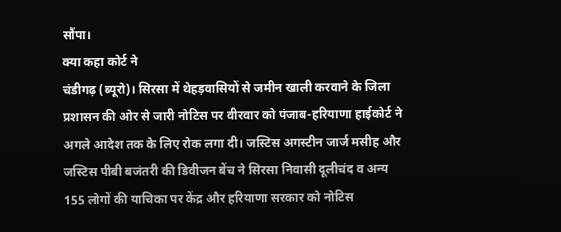सौंपा।
क्या कहा कोर्ट ने
चंडीगढ़ (ब्यूरो)। सिरसा में थेहड़वासियों से जमीन खाली करवाने के जिला प्रशासन की ओर से जारी नोटिस पर वीरवार को पंजाब-हरियाणा हाईकोर्ट ने अगले आदेश तक के लिए रोक लगा दी। जस्टिस अगस्टीन जार्ज मसीह और जस्टिस पीबी बजंतरी की डिवीजन बेंच ने सिरसा निवासी दूलीचंद व अन्य 155 लोगों की याचिका पर केंद्र और हरियाणा सरकार को नोटिस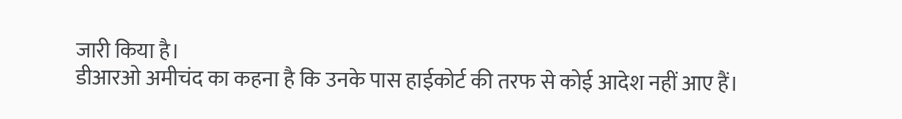जारी किया है।
डीआरओ अमीचंद का कहना है कि उनके पास हाईकोर्ट की तरफ से कोई आदेश नहीं आए हैं।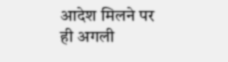आदेश मिलने पर ही अगली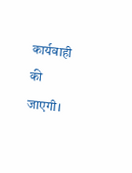कार्यवाही की जाएगी।